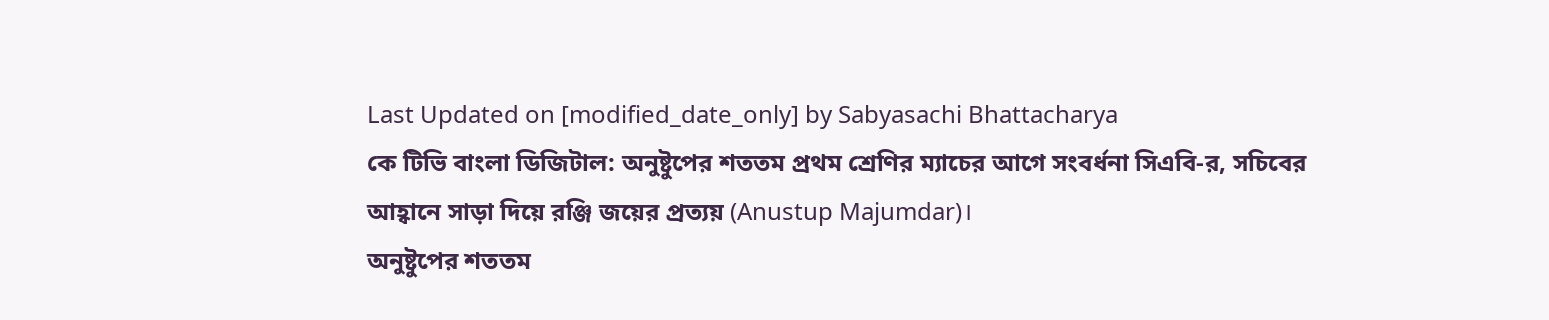Last Updated on [modified_date_only] by Sabyasachi Bhattacharya
কে টিভি বাংলা ডিজিটাল: অনুষ্টুপের শততম প্রথম শ্রেণির ম্যাচের আগে সংবর্ধনা সিএবি-র, সচিবের আহ্বানে সাড়া দিয়ে রঞ্জি জয়ের প্রত্যয় (Anustup Majumdar)।
অনুষ্টুপের শততম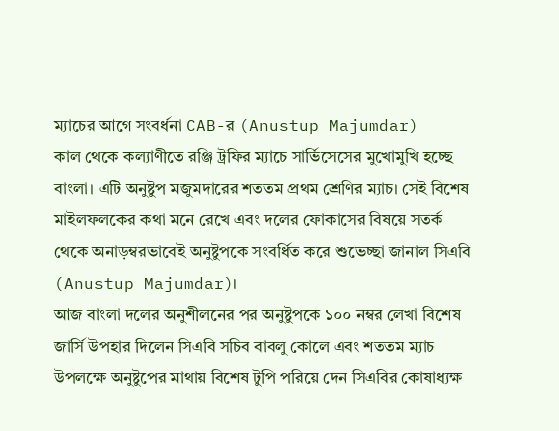ম্যাচের আগে সংবর্ধনা CAB-র (Anustup Majumdar)
কাল থেকে কল্যাণীতে রঞ্জি ট্রফির ম্যাচে সার্ভিসেসের মুখোমুখি হচ্ছে বাংলা। এটি অনুষ্টুপ মজুমদারের শততম প্রথম শ্রেণির ম্যাচ। সেই বিশেষ মাইলফলকের কথা মনে রেখে এবং দলের ফোকাসের বিষয়ে সতর্ক থেকে অনাড়ম্বরভাবেই অনুষ্টুপকে সংবর্ধিত করে শুভেচ্ছা জানাল সিএবি (Anustup Majumdar)।
আজ বাংলা দলের অনুশীলনের পর অনুষ্টুপকে ১০০ নম্বর লেখা বিশেষ জার্সি উপহার দিলেন সিএবি সচিব বাবলু কোলে এবং শততম ম্যাচ উপলক্ষে অনুষ্টুপের মাথায় বিশেষ টুপি পরিয়ে দেন সিএবির কোষাধ্যক্ষ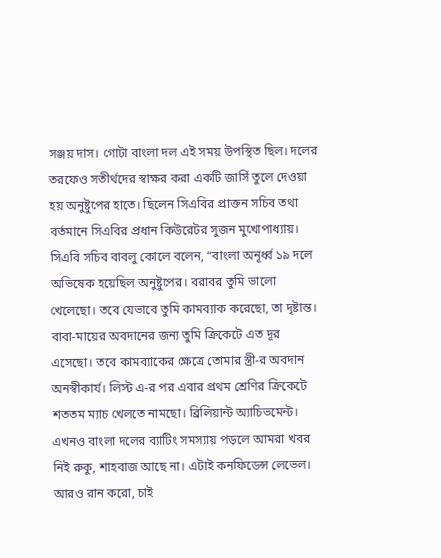সঞ্জয় দাস। গোটা বাংলা দল এই সময় উপস্থিত ছিল। দলের তরফেও সতীর্থদের স্বাক্ষর করা একটি জার্সি তুলে দেওয়া হয় অনুষ্টুপের হাতে। ছিলেন সিএবির প্রাক্তন সচিব তথা বর্তমানে সিএবির প্রধান কিউরেটর সুজন মুখোপাধ্যায়।
সিএবি সচিব বাবলু কোলে বলেন, “বাংলা অনূর্ধ্ব ১৯ দলে অভিষেক হয়েছিল অনুষ্টুপের। বরাবর তুমি ভালো খেলেছো। তবে যেভাবে তুমি কামব্যাক করেছো, তা দৃষ্টান্ত। বাবা-মায়ের অবদানের জন্য তুমি ক্রিকেটে এত দূর এসেছো। তবে কামব্যাকের ক্ষেত্রে তোমার স্ত্রী-র অবদান অনস্বীকার্য। লিস্ট এ-র পর এবার প্রথম শ্রেণির ক্রিকেটে শততম ম্যাচ খেলতে নামছো। ব্রিলিয়ান্ট অ্যাচিভমেন্ট। এখনও বাংলা দলের ব্যাটিং সমস্যায় পড়লে আমরা খবর নিই রুকু, শাহবাজ আছে না। এটাই কনফিডেন্স লেভেল। আরও রান করো, চাই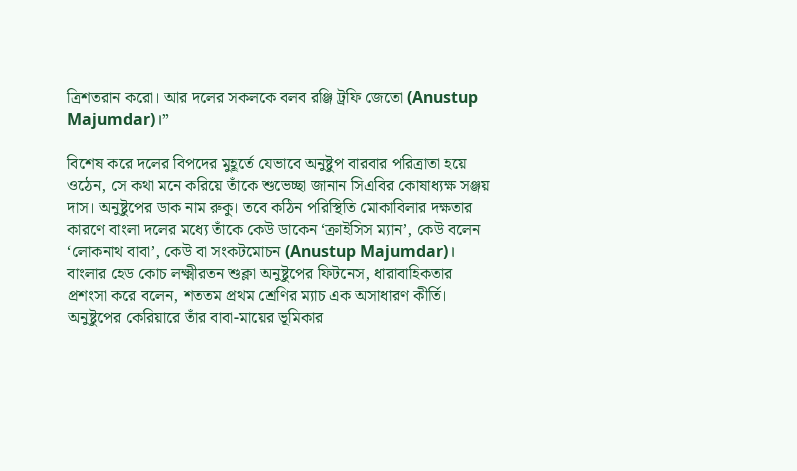ত্রিশতরান করো। আর দলের সকলকে বলব রঞ্জি ট্রফি জেতো (Anustup Majumdar)।”

বিশেষ করে দলের বিপদের মুহূর্তে যেভাবে অনুষ্টুপ বারবার পরিত্রাতা হয়ে ওঠেন, সে কথা মনে করিয়ে তাঁকে শুভেচ্ছা জানান সিএবির কোষাধ্যক্ষ সঞ্জয় দাস। অনুষ্টুপের ডাক নাম রুকু। তবে কঠিন পরিস্থিতি মোকাবিলার দক্ষতার কারণে বাংলা দলের মধ্যে তাঁকে কেউ ডাকেন ‘ক্রাইসিস ম্যান’, কেউ বলেন ‘লোকনাথ বাবা’, কেউ বা সংকটমোচন (Anustup Majumdar)।
বাংলার হেড কোচ লক্ষ্মীরতন শুক্লা অনুষ্টুপের ফিটনেস, ধারাবাহিকতার প্রশংসা করে বলেন, শততম প্রথম শ্রেণির ম্যাচ এক অসাধারণ কীর্তি। অনুষ্টুপের কেরিয়ারে তাঁর বাবা-মায়ের ভূমিকার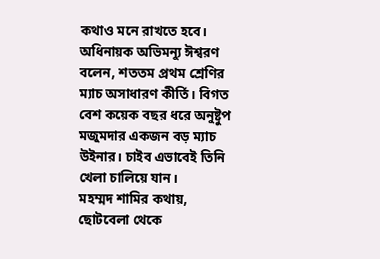কথাও মনে রাখতে হবে। অধিনায়ক অভিমন্যু ঈশ্বরণ বলেন, শততম প্রথম শ্রেণির ম্যাচ অসাধারণ কীর্তি। বিগত বেশ কয়েক বছর ধরে অনুষ্টুপ মজুমদার একজন বড় ম্যাচ উইনার। চাইব এভাবেই তিনি খেলা চালিয়ে যান।
মহম্মদ শামির কথায়, ছোটবেলা থেকে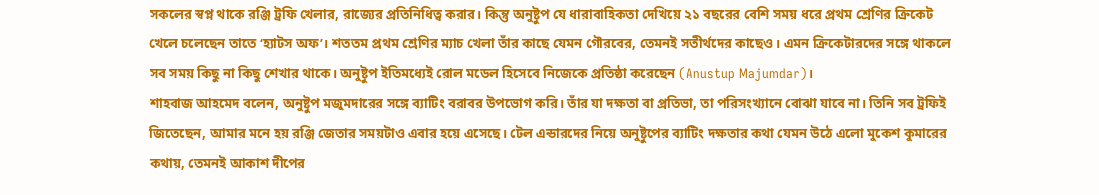সকলের স্বপ্ন থাকে রঞ্জি ট্রফি খেলার, রাজ্যের প্রতিনিধিত্ব করার। কিন্তু অনুষ্টুপ যে ধারাবাহিকতা দেখিয়ে ২১ বছরের বেশি সময় ধরে প্রথম শ্রেণির ক্রিকেট খেলে চলেছেন তাতে ‘হ্যাটস অফ’। শততম প্রথম শ্রেণির ম্যাচ খেলা তাঁর কাছে যেমন গৌরবের, তেমনই সতীর্থদের কাছেও। এমন ক্রিকেটারদের সঙ্গে থাকলে সব সময় কিছু না কিছু শেখার থাকে। অনুষ্টুপ ইতিমধ্যেই রোল মডেল হিসেবে নিজেকে প্রতিষ্ঠা করেছেন (Anustup Majumdar)।
শাহবাজ আহমেদ বলেন, অনুষ্টুপ মজুমদারের সঙ্গে ব্যাটিং বরাবর উপভোগ করি। তাঁর যা দক্ষতা বা প্রতিভা, তা পরিসংখ্যানে বোঝা যাবে না। তিনি সব ট্রফিই জিতেছেন, আমার মনে হয় রঞ্জি জেতার সময়টাও এবার হয়ে এসেছে। টেল এন্ডারদের নিয়ে অনুষ্টুপের ব্যাটিং দক্ষতার কথা যেমন উঠে এলো মুকেশ কুমারের কথায়, তেমনই আকাশ দীপের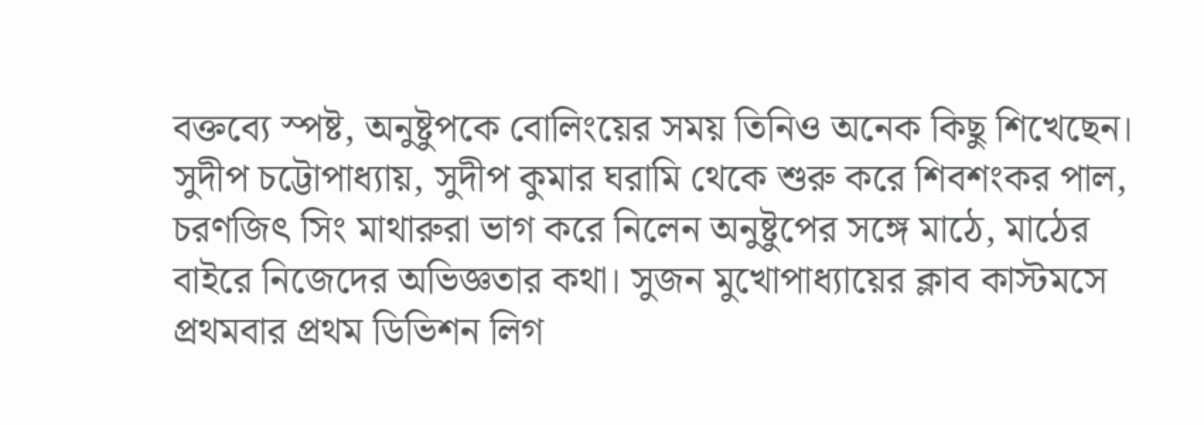বক্তব্যে স্পষ্ট, অনুষ্টুপকে বোলিংয়ের সময় তিনিও অনেক কিছু শিখেছেন।
সুদীপ চট্টোপাধ্যায়, সুদীপ কুমার ঘরামি থেকে শুরু করে শিবশংকর পাল, চরণজিৎ সিং মাথারুরা ভাগ করে নিলেন অনুষ্টুপের সঙ্গে মাঠে, মাঠের বাইরে নিজেদের অভিজ্ঞতার কথা। সুজন মুখোপাধ্যায়ের ক্লাব কাস্টমসে প্রথমবার প্রথম ডিভিশন লিগ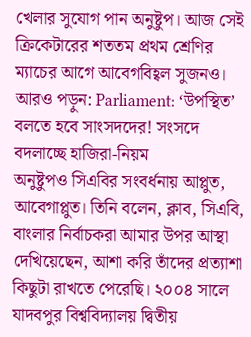খেলার সুযোগ পান অনুষ্টুপ। আজ সেই ক্রিকেটারের শততম প্রথম শ্রেণির ম্যাচের আগে আবেগবিহ্বল সুজনও।
আরও পড়ুন: Parliament: ‘উপস্থিত’ বলতে হবে সাংসদদের! সংসদে বদলাচ্ছে হাজিরা-নিয়ম
অনুষ্টুপও সিএবির সংবর্ধনায় আপ্লুত, আবেগাপ্লুত। তিনি বলেন, ক্লাব, সিএবি, বাংলার নির্বাচকরা আমার উপর আস্থা দেখিয়েছেন, আশা করি তাঁদের প্রত্যাশা কিছুটা রাখতে পেরেছি। ২০০৪ সালে যাদবপুর বিশ্ববিদ্যালয় দ্বিতীয়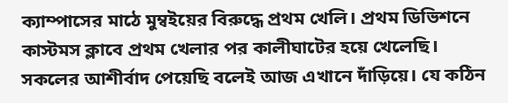ক্যাম্পাসের মাঠে মুম্বইয়ের বিরুদ্ধে প্রথম খেলি। প্রথম ডিভিশনে কাস্টমস ক্লাবে প্রথম খেলার পর কালীঘাটের হয়ে খেলেছি। সকলের আশীর্বাদ পেয়েছি বলেই আজ এখানে দাঁড়িয়ে। যে কঠিন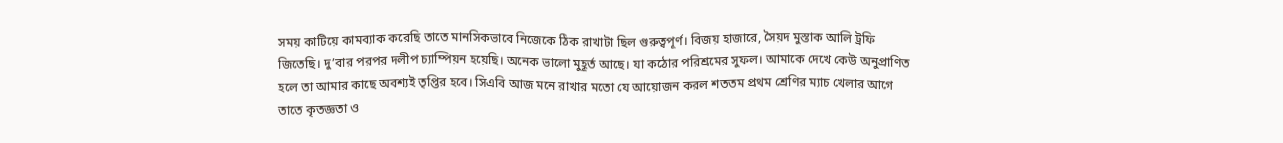সময় কাটিয়ে কামব্যাক করেছি তাতে মানসিকভাবে নিজেকে ঠিক রাখাটা ছিল গুরুত্বপূর্ণ। বিজয় হাজারে, সৈয়দ মুস্তাক আলি ট্রফি জিতেছি। দু’বার পরপর দলীপ চ্যাম্পিয়ন হয়েছি। অনেক ভালো মুহূর্ত আছে। যা কঠোর পরিশ্রমের সুফল। আমাকে দেখে কেউ অনুপ্রাণিত হলে তা আমার কাছে অবশ্যই তৃপ্তির হবে। সিএবি আজ মনে রাখার মতো যে আয়োজন করল শততম প্রথম শ্রেণির ম্যাচ খেলার আগে তাতে কৃতজ্ঞতা ও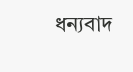ধন্যবাদ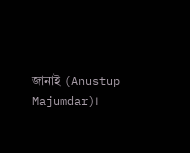জানাই (Anustup Majumdar)।